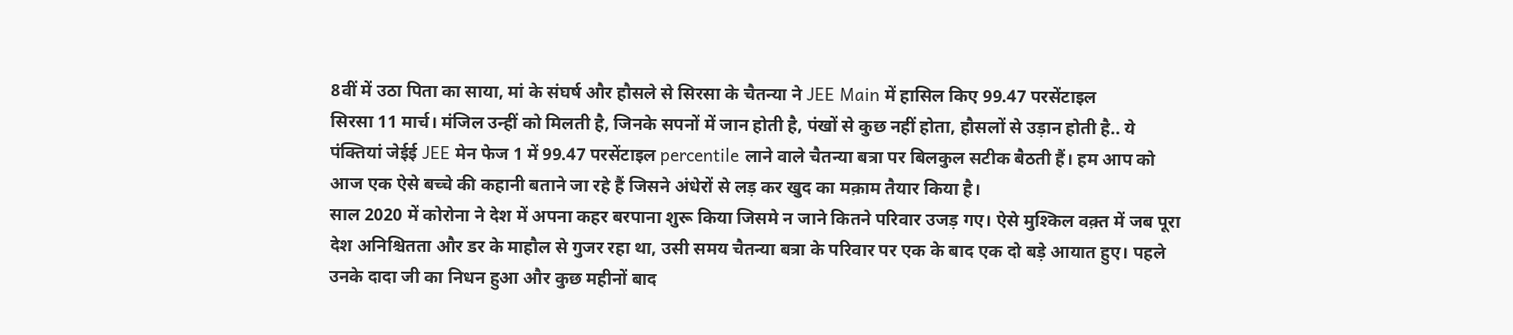8वीं में उठा पिता का साया, मां के संघर्ष और हौसले से सिरसा के चैतन्या ने JEE Main में हासिल किए 99.47 परसेंटाइल
सिरसा 11 मार्च। मंजिल उन्हीं को मिलती है, जिनके सपनों में जान होती है, पंखों से कुछ नहीं होता, हौसलों से उड़ान होती है.. ये पंक्तियां जेईई JEE मेन फेज 1 में 99.47 परसेंटाइल percentile लाने वाले चैतन्या बत्रा पर बिलकुल सटीक बैठती हैं। हम आप को आज एक ऐसे बच्चे की कहानी बताने जा रहे हैं जिसने अंधेरों से लड़ कर खुद का मक़ाम तैयार किया है।
साल 2020 में कोरोना ने देश में अपना कहर बरपाना शुरू किया जिसमे न जाने कितने परिवार उजड़ गए। ऐसे मुश्किल वक़्त में जब पूरा देश अनिश्चितता और डर के माहौल से गुजर रहा था, उसी समय चैतन्या बत्रा के परिवार पर एक के बाद एक दो बड़े आयात हुए। पहले उनके दादा जी का निधन हुआ और कुछ महीनों बाद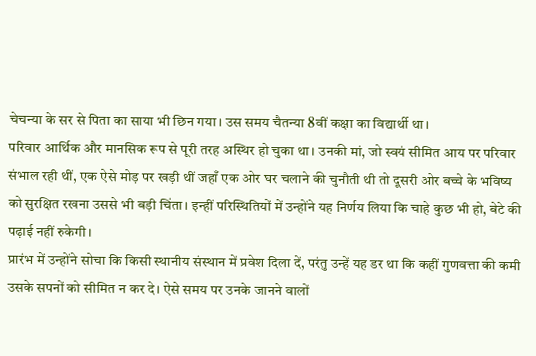चेचन्या के सर से पिता का साया भी छिन गया। उस समय चैतन्या 8वीं कक्षा का विद्यार्थी था।
परिवार आर्थिक और मानसिक रूप से पूरी तरह अस्थिर हो चुका था। उनकी मां, जो स्वयं सीमित आय पर परिवार संभाल रही थीं, एक ऐसे मोड़ पर खड़ी थीं जहाँ एक ओर घर चलाने की चुनौती थी तो दूसरी ओर बच्चे के भविष्य को सुरक्षित रखना उससे भी बड़ी चिंता। इन्हीं परिस्थितियों में उन्होंने यह निर्णय लिया कि चाहे कुछ भी हो, बेटे की पढ़ाई नहीं रुकेगी।
प्रारंभ में उन्होंने सोचा कि किसी स्थानीय संस्थान में प्रवेश दिला दें, परंतु उन्हें यह डर था कि कहीं गुणवत्ता की कमी उसके सपनों को सीमित न कर दे। ऐसे समय पर उनके जानने वालों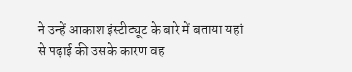ने उन्हें आकाश इंस्टीट्यूट के बारे में बताया यहां से पढ़ाई की उसके कारण वह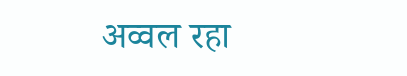अव्वल रहा